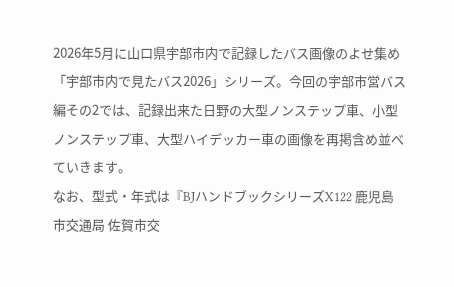2026年5月に山口県宇部市内で記録したバス画像のよせ集め「宇部市内で見たバス2026」シリーズ。今回の宇部市営バス編その2では、記録出来た日野の大型ノンステップ車、小型ノンステップ車、大型ハイデッカー車の画像を再掲含め並べていきます。
なお、型式・年式は『BJハンドブックシリーズX122 鹿児島市交通局 佐賀市交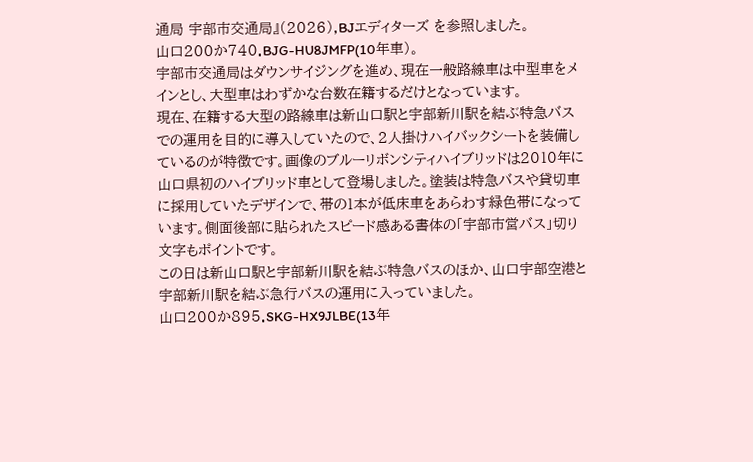通局 宇部市交通局』(2026),BJエディターズ を参照しました。
山口200か740.BJG-HU8JMFP(10年車)。
宇部市交通局はダウンサイジングを進め、現在一般路線車は中型車をメインとし、大型車はわずかな台数在籍するだけとなっています。
現在、在籍する大型の路線車は新山口駅と宇部新川駅を結ぶ特急バスでの運用を目的に導入していたので、2人掛けハイバックシートを装備しているのが特徴です。画像のブルーリボンシティハイブリッドは2010年に山口県初のハイブリッド車として登場しました。塗装は特急バスや貸切車に採用していたデザインで、帯の1本が低床車をあらわす緑色帯になっています。側面後部に貼られたスピード感ある書体の「宇部市営バス」切り文字もポイントです。
この日は新山口駅と宇部新川駅を結ぶ特急バスのほか、山口宇部空港と宇部新川駅を結ぶ急行バスの運用に入っていました。
山口200か895.SKG-HX9JLBE(13年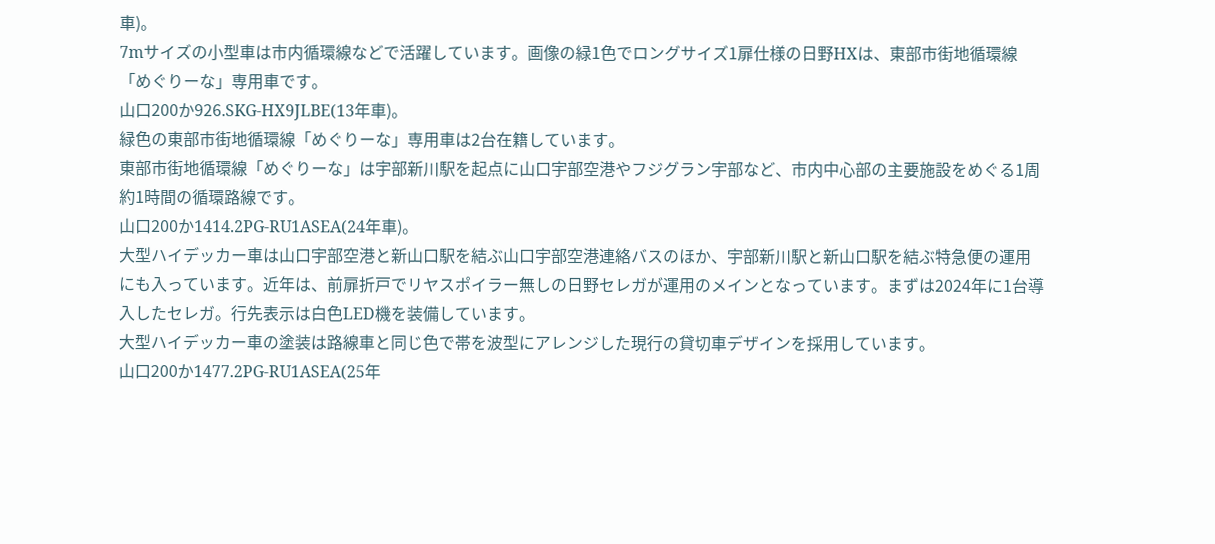車)。
7mサイズの小型車は市内循環線などで活躍しています。画像の緑1色でロングサイズ1扉仕様の日野HXは、東部市街地循環線「めぐりーな」専用車です。
山口200か926.SKG-HX9JLBE(13年車)。
緑色の東部市街地循環線「めぐりーな」専用車は2台在籍しています。
東部市街地循環線「めぐりーな」は宇部新川駅を起点に山口宇部空港やフジグラン宇部など、市内中心部の主要施設をめぐる1周約1時間の循環路線です。
山口200か1414.2PG-RU1ASEA(24年車)。
大型ハイデッカー車は山口宇部空港と新山口駅を結ぶ山口宇部空港連絡バスのほか、宇部新川駅と新山口駅を結ぶ特急便の運用にも入っています。近年は、前扉折戸でリヤスポイラー無しの日野セレガが運用のメインとなっています。まずは2024年に1台導入したセレガ。行先表示は白色LED機を装備しています。
大型ハイデッカー車の塗装は路線車と同じ色で帯を波型にアレンジした現行の貸切車デザインを採用しています。
山口200か1477.2PG-RU1ASEA(25年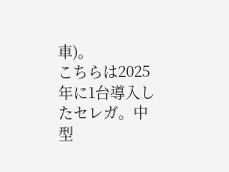車)。
こちらは2025年に1台導入したセレガ。中型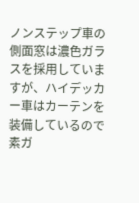ノンステップ車の側面窓は濃色ガラスを採用していますが、ハイデッカー車はカーテンを装備しているので素ガ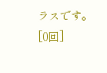ラスです。
[0回]